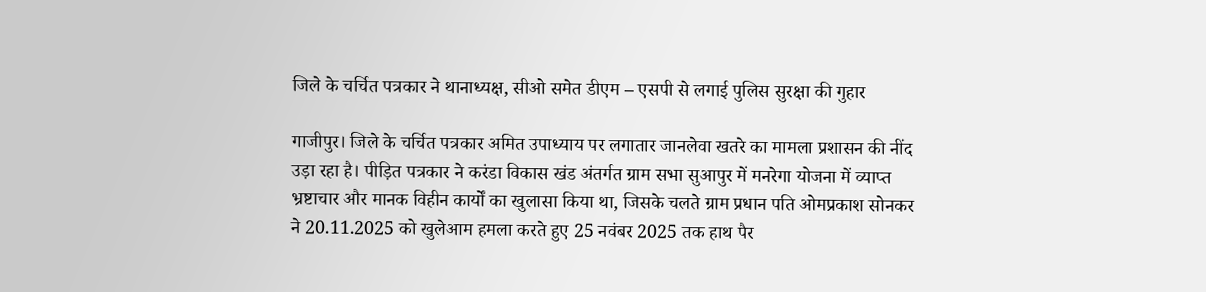जिले के चर्चित पत्रकार ने थानाध्यक्ष, सीओ समेत डीएम – एसपी से लगाई पुलिस सुरक्षा की गुहार

गाजीपुर। जिले के चर्चित पत्रकार अमित उपाध्याय पर लगातार जानलेवा खतरे का मामला प्रशासन की नींद उड़ा रहा है। पीड़ित पत्रकार ने करंडा विकास खंड अंतर्गत ग्राम सभा सुआपुर में मनरेगा योजना में व्याप्त भ्रष्टाचार और मानक विहीन कार्यों का खुलासा किया था, जिसके चलते ग्राम प्रधान पति ओमप्रकाश सोनकर ने 20.11.2025 को खुलेआम हमला करते हुए 25 नवंबर 2025 तक हाथ पैर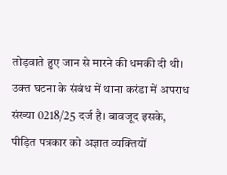तोड़वाते हुए जान से मारने की धमकी दी थी।
उक्त घटना के संबंध में थाना करंडा में अपराध संख्या 0218/25 दर्ज है। बावजूद इसके, पीड़ित पत्रकार को अज्ञात व्यक्तियों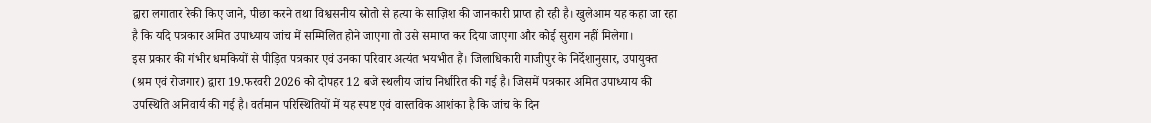द्वारा लगातार रेकी किए जाने, पीछा करने तथा विश्वसनीय स्रोतो से हत्या के साज़िश की जानकारी प्राप्त हो रही है। खुलेआम यह कहा जा रहा है कि यदि पत्रकार अमित उपाध्याय जांच में सम्मिलित होने जाएगा तो उसे समाप्त कर दिया जाएगा और कोई सुराग नहीं मिलेगा।
इस प्रकार की गंभीर धमकियों से पीड़ित पत्रकार एवं उनका परिवार अत्यंत भयभीत हैं। जिलाधिकारी गाजीपुर के निर्देशानुसार, उपायुक्त (श्रम एवं रोजगार) द्वारा 19.फरवरी 2026 को दोपहर 12 बजे स्थलीय जांच निर्धारित की गई है। जिसमें पत्रकार अमित उपाध्याय की उपस्थिति अनिवार्य की गई है। वर्तमान परिस्थितियों में यह स्पष्ट एवं वास्तविक आशंका है कि जांच के दिन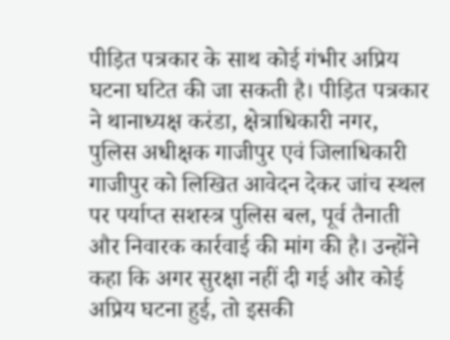पीड़ित पत्रकार के साथ कोई गंभीर अप्रिय घटना घटित की जा सकती है। पीड़ित पत्रकार ने थानाध्यक्ष करंडा, क्षेत्राधिकारी नगर, पुलिस अधीक्षक गाजीपुर एवं जिलाधिकारी गाजीपुर को लिखित आवेदन देकर जांच स्थल पर पर्याप्त सशस्त्र पुलिस बल, पूर्व तैनाती और निवारक कार्रवाई की मांग की है। उन्होंने कहा कि अगर सुरक्षा नहीं दी गई और कोई अप्रिय घटना हुई, तो इसकी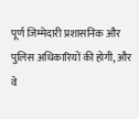पूर्ण जिम्मेदारी प्रशासनिक और पुलिस अधिकारियों की होगी, और वे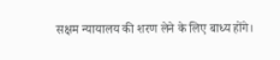सक्षम न्यायालय की शरण लेने के लिए बाध्य होंगे।